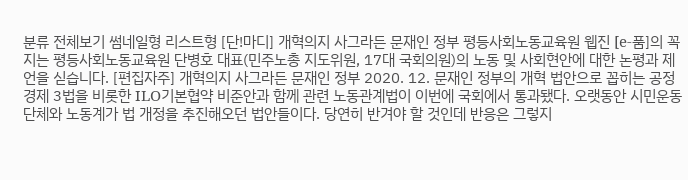분류 전체보기 썸네일형 리스트형 [단!마디] 개혁의지 사그라든 문재인 정부 평등사회노동교육원 웹진 [e-품]의 꼭지는 평등사회노동교육원 단병호 대표(민주노총 지도위원, 17대 국회의원)의 노동 및 사회현안에 대한 논평과 제언을 싣습니다. [편집자주] 개혁의지 사그라든 문재인 정부 2020. 12. 문재인 정부의 개혁 법안으로 꼽히는 공정경제 3법을 비롯한 ILO기본협약 비준안과 함께 관련 노동관계법이 이번에 국회에서 통과됐다. 오랫동안 시민운동단체와 노동계가 법 개정을 추진해오던 법안들이다. 당연히 반겨야 할 것인데 반응은 그렇지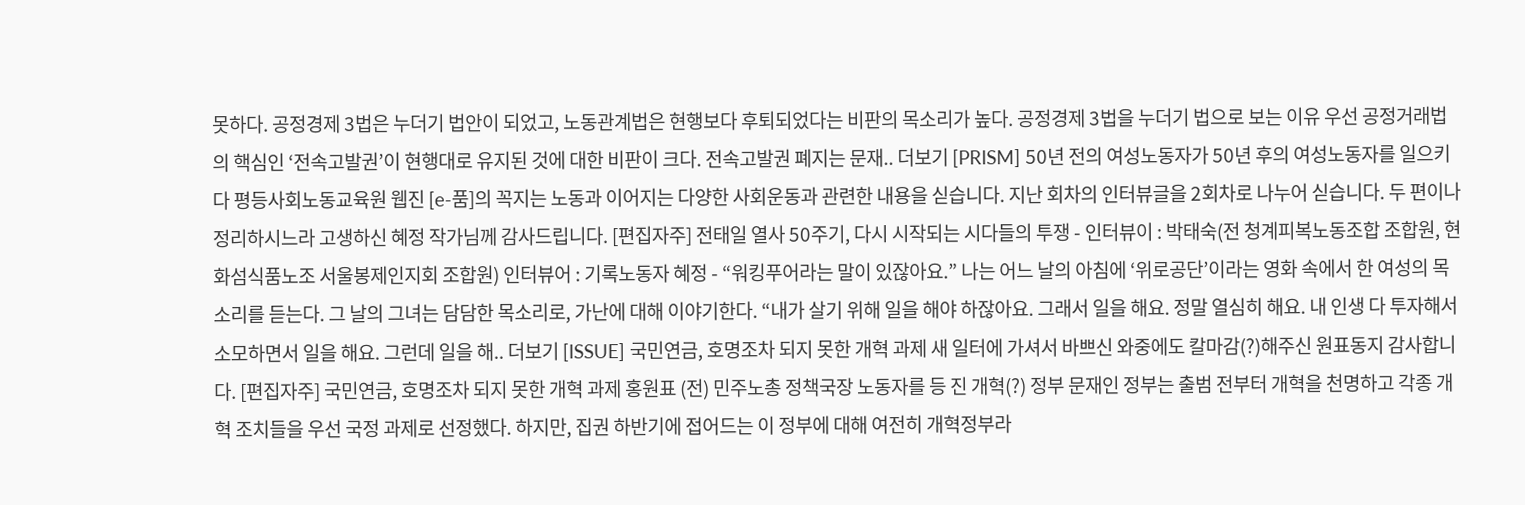못하다. 공정경제 3법은 누더기 법안이 되었고, 노동관계법은 현행보다 후퇴되었다는 비판의 목소리가 높다. 공정경제 3법을 누더기 법으로 보는 이유 우선 공정거래법의 핵심인 ‘전속고발권’이 현행대로 유지된 것에 대한 비판이 크다. 전속고발권 폐지는 문재.. 더보기 [PRISM] 50년 전의 여성노동자가 50년 후의 여성노동자를 일으키다 평등사회노동교육원 웹진 [e-품]의 꼭지는 노동과 이어지는 다양한 사회운동과 관련한 내용을 싣습니다. 지난 회차의 인터뷰글을 2회차로 나누어 싣습니다. 두 편이나 정리하시느라 고생하신 혜정 작가님께 감사드립니다. [편집자주] 전태일 열사 50주기, 다시 시작되는 시다들의 투쟁 - 인터뷰이 : 박태숙(전 청계피복노동조합 조합원, 현 화섬식품노조 서울봉제인지회 조합원) 인터뷰어 : 기록노동자 혜정 - “워킹푸어라는 말이 있잖아요.” 나는 어느 날의 아침에 ‘위로공단’이라는 영화 속에서 한 여성의 목소리를 듣는다. 그 날의 그녀는 담담한 목소리로, 가난에 대해 이야기한다. “내가 살기 위해 일을 해야 하잖아요. 그래서 일을 해요. 정말 열심히 해요. 내 인생 다 투자해서 소모하면서 일을 해요. 그런데 일을 해.. 더보기 [ISSUE] 국민연금, 호명조차 되지 못한 개혁 과제 새 일터에 가셔서 바쁘신 와중에도 칼마감(?)해주신 원표동지 감사합니다. [편집자주] 국민연금, 호명조차 되지 못한 개혁 과제 홍원표 (전) 민주노총 정책국장 노동자를 등 진 개혁(?) 정부 문재인 정부는 출범 전부터 개혁을 천명하고 각종 개혁 조치들을 우선 국정 과제로 선정했다. 하지만, 집권 하반기에 접어드는 이 정부에 대해 여전히 개혁정부라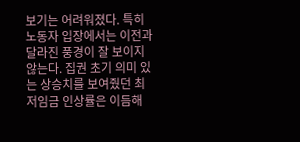보기는 어려워졌다. 특히 노동자 입장에서는 이전과 달라진 풍경이 잘 보이지 않는다. 집권 초기 의미 있는 상승치를 보여줬던 최저임금 인상률은 이듬해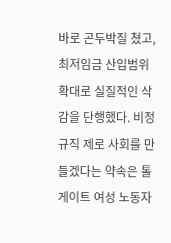바로 곤두박질 쳤고, 최저임금 산입범위 확대로 실질적인 삭감을 단행했다. 비정규직 제로 사회를 만들겠다는 약속은 톨게이트 여성 노동자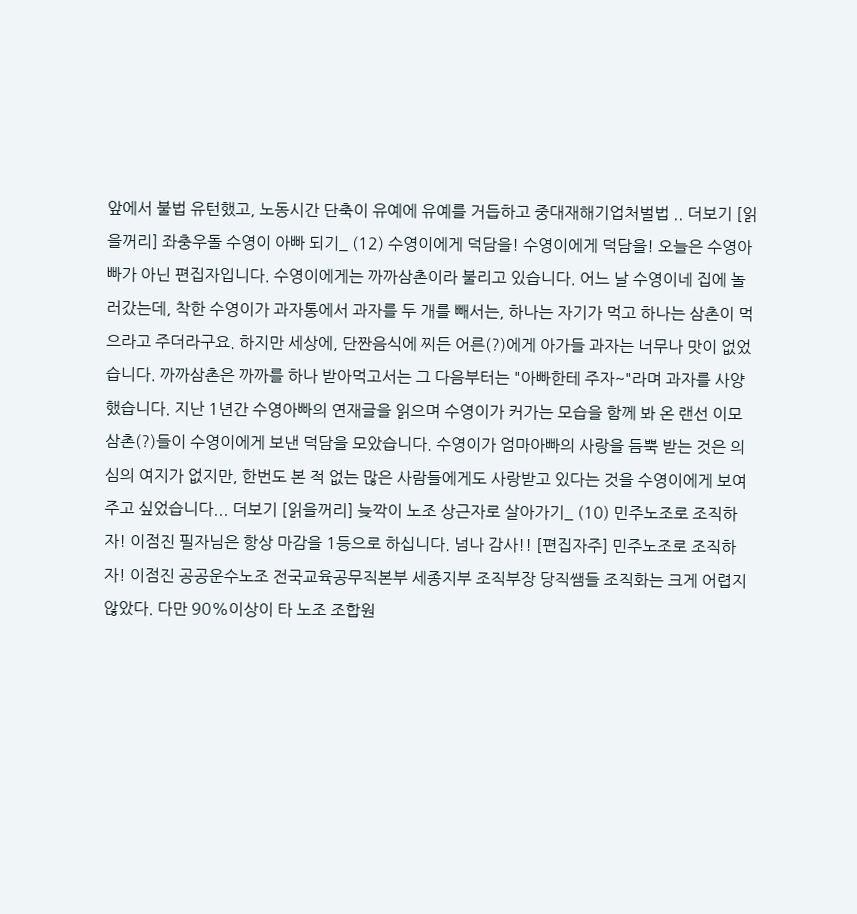앞에서 불법 유턴했고, 노동시간 단축이 유예에 유예를 거듭하고 중대재해기업처벌법 .. 더보기 [읽을꺼리] 좌충우돌 수영이 아빠 되기_ (12) 수영이에게 덕담을! 수영이에게 덕담을! 오늘은 수영아빠가 아닌 편집자입니다. 수영이에게는 까까삼촌이라 불리고 있습니다. 어느 날 수영이네 집에 놀러갔는데, 착한 수영이가 과자통에서 과자를 두 개를 빼서는, 하나는 자기가 먹고 하나는 삼촌이 먹으라고 주더라구요. 하지만 세상에, 단짠음식에 찌든 어른(?)에게 아가들 과자는 너무나 맛이 없었습니다. 까까삼촌은 까까를 하나 받아먹고서는 그 다음부터는 "아빠한테 주자~"라며 과자를 사양했습니다. 지난 1년간 수영아빠의 연재글을 읽으며 수영이가 커가는 모습을 함께 봐 온 랜선 이모삼촌(?)들이 수영이에게 보낸 덕담을 모았습니다. 수영이가 엄마아빠의 사랑을 듬뿍 받는 것은 의심의 여지가 없지만, 한번도 본 적 없는 많은 사람들에게도 사랑받고 있다는 것을 수영이에게 보여주고 싶었습니다... 더보기 [읽을꺼리] 늦깍이 노조 상근자로 살아가기_ (10) 민주노조로 조직하자! 이점진 필자님은 항상 마감을 1등으로 하십니다. 넘나 감사!! [편집자주] 민주노조로 조직하자! 이점진 공공운수노조 전국교육공무직본부 세종지부 조직부장 당직쌤들 조직화는 크게 어렵지 않았다. 다만 90%이상이 타 노조 조합원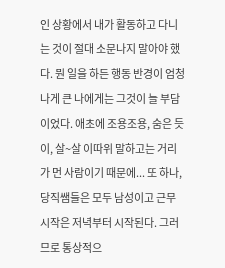인 상황에서 내가 활동하고 다니는 것이 절대 소문나지 말아야 했다. 뭔 일을 하든 행동 반경이 엄청나게 큰 나에게는 그것이 늘 부담이었다. 애초에 조용조용, 숨은 듯이, 살~살 이따위 말하고는 거리가 먼 사람이기 때문에... 또 하나, 당직쌤들은 모두 남성이고 근무시작은 저녁부터 시작된다. 그러므로 통상적으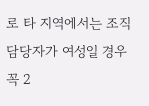로 타 지역에서는 조직담당자가 여성일 경우 꼭 2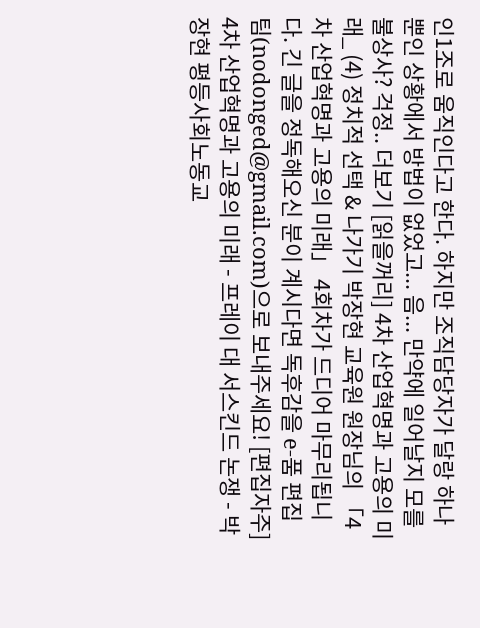인1조로 움직인다고 한다. 하지만 조직담당자가 달랑 하나뿐인 상황에서 방법이 없었고... 음... 만약에 일어날지 모를 불상사? 걱정.. 더보기 [읽을꺼리] 4차 산업혁명과 고용의 미래_ (4) 정치적 선택 & 나가기 박장현 교육원 원장님의 「4차 산업혁명과 고용의 미래」 4회차가 드디어 마무리됩니다. 긴 글을 정독해오신 분이 계시다면 독후감을 e-품 편집팀(nodonged@gmail.com)으로 보내주세요! [편집자주] 4차 산업혁명과 고용의 미래 - 프레이 대 서스킨드 논쟁 - 박장현 평등사회노동교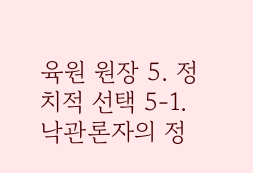육원 원장 5. 정치적 선택 5-1. 낙관론자의 정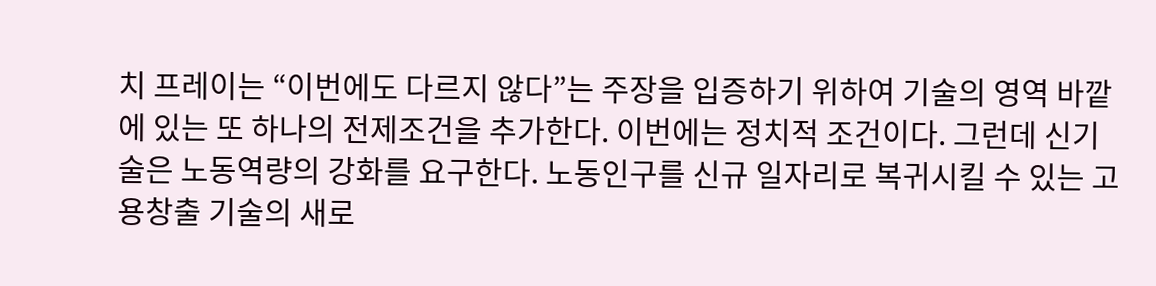치 프레이는 “이번에도 다르지 않다”는 주장을 입증하기 위하여 기술의 영역 바깥에 있는 또 하나의 전제조건을 추가한다. 이번에는 정치적 조건이다. 그런데 신기술은 노동역량의 강화를 요구한다. 노동인구를 신규 일자리로 복귀시킬 수 있는 고용창출 기술의 새로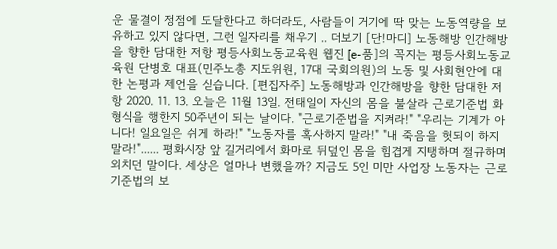운 물결이 정점에 도달한다고 하더라도, 사람들이 거기에 딱 맞는 노동역량을 보유하고 있지 않다면, 그런 일자리를 채우기 .. 더보기 [단!마디] 노동해방 인간해방을 향한 담대한 저항 평등사회노동교육원 웹진 [e-품]의 꼭지는 평등사회노동교육원 단병호 대표(민주노총 지도위원, 17대 국회의원)의 노동 및 사회현안에 대한 논평과 제언을 싣습니다. [편집자주] 노동해방과 인간해방을 향한 담대한 저항 2020. 11. 13. 오늘은 11월 13일. 전태일이 자신의 몸을 불살라 근로기준법 화형식을 행한지 50주년이 되는 날이다. "근로기준법을 지켜라!" "우리는 기계가 아니다! 일요일은 쉬게 하라!" "노동자를 혹사하지 말라!" "내 죽음을 헛되이 하지 말라!"...... 평화시장 앞 길거리에서 화마로 뒤덮인 몸을 힘겹게 지탱하며 절규하며 외치던 말이다. 세상은 얼마나 변했을까? 지금도 5인 미만 사업장 노동자는 근로기준법의 보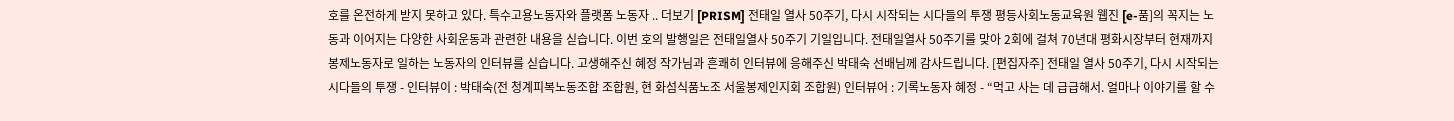호를 온전하게 받지 못하고 있다. 특수고용노동자와 플랫폼 노동자 .. 더보기 [PRISM] 전태일 열사 50주기, 다시 시작되는 시다들의 투쟁 평등사회노동교육원 웹진 [e-품]의 꼭지는 노동과 이어지는 다양한 사회운동과 관련한 내용을 싣습니다. 이번 호의 발행일은 전태일열사 50주기 기일입니다. 전태일열사 50주기를 맞아 2회에 걸쳐 70년대 평화시장부터 현재까지 봉제노동자로 일하는 노동자의 인터뷰를 싣습니다. 고생해주신 혜정 작가님과 흔쾌히 인터뷰에 응해주신 박태숙 선배님께 감사드립니다. [편집자주] 전태일 열사 50주기, 다시 시작되는 시다들의 투쟁 - 인터뷰이 : 박태숙(전 청계피복노동조합 조합원, 현 화섬식품노조 서울봉제인지회 조합원) 인터뷰어 : 기록노동자 혜정 - “먹고 사는 데 급급해서. 얼마나 이야기를 할 수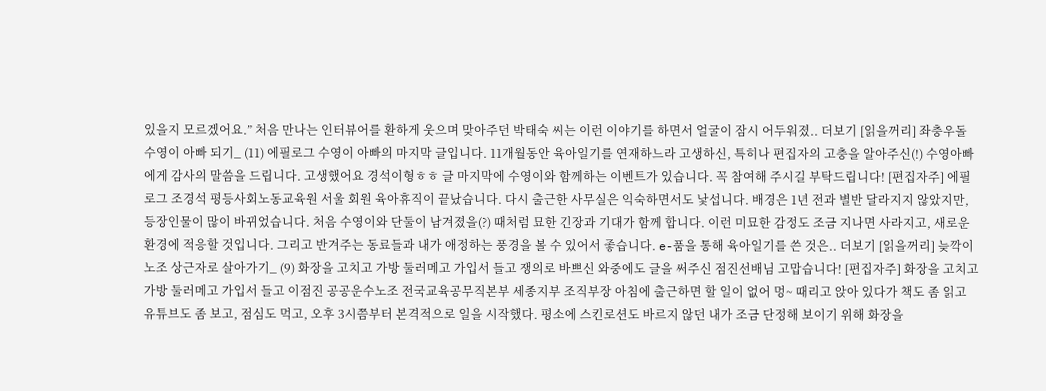있을지 모르겠어요.” 처음 만나는 인터뷰어를 환하게 웃으며 맞아주던 박태숙 씨는 이런 이야기를 하면서 얼굴이 잠시 어두워졌.. 더보기 [읽을꺼리] 좌충우돌 수영이 아빠 되기_ (11) 에필로그 수영이 아빠의 마지막 글입니다. 11개월동안 육아일기를 연재하느라 고생하신, 특히나 편집자의 고충을 알아주신(!) 수영아빠에게 감사의 말씀을 드립니다. 고생했어요 경석이형ㅎㅎ 글 마지막에 수영이와 함께하는 이벤트가 있습니다. 꼭 참여해 주시길 부탁드립니다! [편집자주] 에필로그 조경석 평등사회노동교육원 서울 회원 육아휴직이 끝났습니다. 다시 출근한 사무실은 익숙하면서도 낯섭니다. 배경은 1년 전과 별반 달라지지 않았지만, 등장인물이 많이 바뀌었습니다. 처음 수영이와 단둘이 남겨졌을(?) 때처럼 묘한 긴장과 기대가 함께 합니다. 이런 미묘한 감정도 조금 지나면 사라지고, 새로운 환경에 적응할 것입니다. 그리고 반겨주는 동료들과 내가 애정하는 풍경을 볼 수 있어서 좋습니다. e-품을 통해 육아일기를 쓴 것은.. 더보기 [읽을꺼리] 늦깍이 노조 상근자로 살아가기_ (9) 화장을 고치고 가방 둘러메고 가입서 들고 쟁의로 바쁘신 와중에도 글을 써주신 점진선배님 고맙습니다! [편집자주] 화장을 고치고 가방 둘러메고 가입서 들고 이점진 공공운수노조 전국교육공무직본부 세종지부 조직부장 아침에 출근하면 할 일이 없어 멍~ 때리고 앉아 있다가 책도 좀 읽고 유튜브도 좀 보고, 점심도 먹고, 오후 3시쯤부터 본격적으로 일을 시작했다. 평소에 스킨로션도 바르지 않던 내가 조금 단정해 보이기 위해 화장을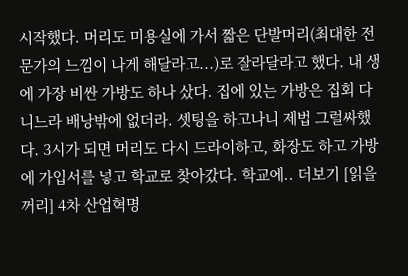시작했다. 머리도 미용실에 가서 짧은 단발머리(최대한 전문가의 느낌이 나게 해달라고...)로 잘라달라고 했다. 내 생에 가장 비싼 가방도 하나 샀다. 집에 있는 가방은 집회 다니느라 배낭밖에 없더라. 셋팅을 하고나니 제법 그럴싸했다. 3시가 되면 머리도 다시 드라이하고, 화장도 하고 가방에 가입서를 넣고 학교로 찾아갔다. 학교에.. 더보기 [읽을꺼리] 4차 산업혁명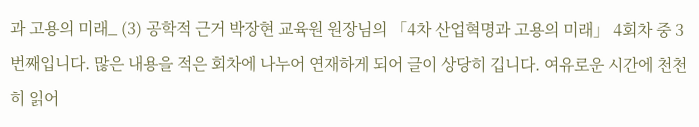과 고용의 미래_ (3) 공학적 근거 박장현 교육원 원장님의 「4차 산업혁명과 고용의 미래」 4회차 중 3번째입니다. 많은 내용을 적은 회차에 나누어 연재하게 되어 글이 상당히 깁니다. 여유로운 시간에 천천히 읽어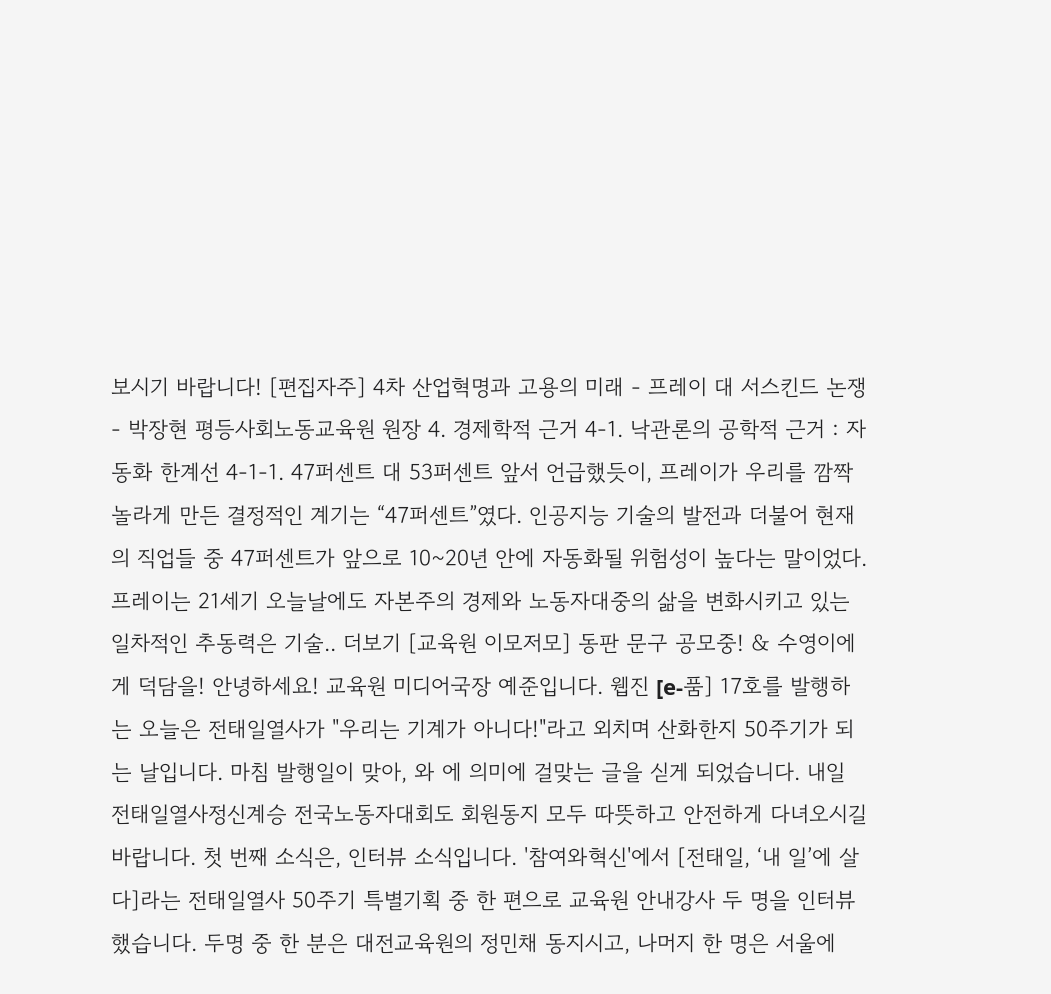보시기 바랍니다! [편집자주] 4차 산업혁명과 고용의 미래 - 프레이 대 서스킨드 논쟁 - 박장현 평등사회노동교육원 원장 4. 경제학적 근거 4-1. 낙관론의 공학적 근거 : 자동화 한계선 4-1-1. 47퍼센트 대 53퍼센트 앞서 언급했듯이, 프레이가 우리를 깜짝 놀라게 만든 결정적인 계기는 “47퍼센트”였다. 인공지능 기술의 발전과 더불어 현재의 직업들 중 47퍼센트가 앞으로 10~20년 안에 자동화될 위험성이 높다는 말이었다. 프레이는 21세기 오늘날에도 자본주의 경제와 노동자대중의 삶을 변화시키고 있는 일차적인 추동력은 기술.. 더보기 [교육원 이모저모] 동판 문구 공모중! & 수영이에게 덕담을! 안녕하세요! 교육원 미디어국장 예준입니다. 웹진 [e-품] 17호를 발행하는 오늘은 전태일열사가 "우리는 기계가 아니다!"라고 외치며 산화한지 50주기가 되는 날입니다. 마침 발행일이 맞아, 와 에 의미에 걸맞는 글을 싣게 되었습니다. 내일 전태일열사정신계승 전국노동자대회도 회원동지 모두 따뜻하고 안전하게 다녀오시길 바랍니다. 첫 번째 소식은, 인터뷰 소식입니다. '참여와혁신'에서 [전태일, ‘내 일’에 살다]라는 전태일열사 50주기 특별기획 중 한 편으로 교육원 안내강사 두 명을 인터뷰했습니다. 두명 중 한 분은 대전교육원의 정민채 동지시고, 나머지 한 명은 서울에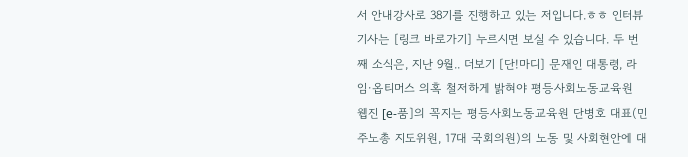서 안내강사로 38기를 진행하고 있는 저입니다.ㅎㅎ 인터뷰 기사는 [링크 바로가기] 누르시면 보실 수 있습니다. 두 번째 소식은, 지난 9월.. 더보기 [단!마디] 문재인 대통령, 라임·옵티머스 의혹 철저하게 밝혀야 평등사회노동교육원 웹진 [e-품]의 꼭지는 평등사회노동교육원 단병호 대표(민주노총 지도위원, 17대 국회의원)의 노동 및 사회현안에 대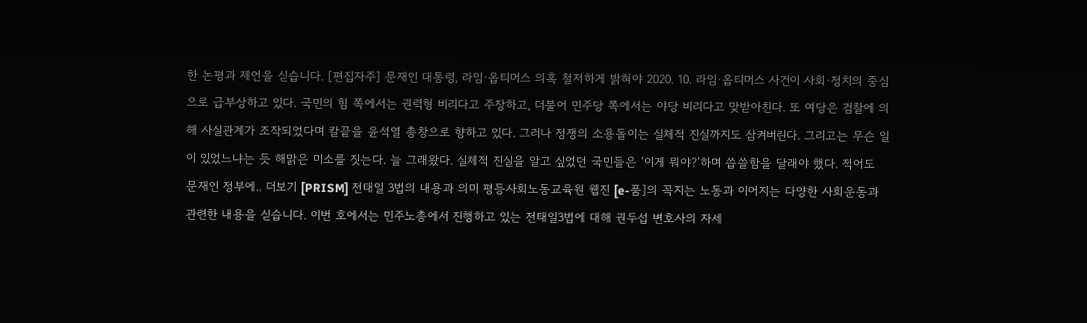한 논평과 제언을 싣습니다. [편집자주] 문재인 대통령, 라임·옵티머스 의혹 철저하게 밝혀야 2020. 10. 라임·옵티머스 사건이 사회·정치의 중심으로 급부상하고 있다. 국민의 힘 쪽에서는 권력형 비리다고 주장하고, 더불어 민주당 쪽에서는 야당 비리다고 맞받아친다. 또 여당은 검찰에 의해 사실관계가 조작되었다며 칼끝을 윤석열 총창으로 향하고 있다. 그러나 정쟁의 소용돌이는 실체적 진실까지도 삼켜버린다. 그리고는 무슨 일이 있었느냐는 듯 해맑은 미소를 짓는다. 늘 그래왔다. 실체적 진실을 알고 싶었던 국민들은 ‘이게 뭐야?’하며 씁쓸함을 달래야 했다. 적어도 문재인 정부에.. 더보기 [PRISM] 전태일 3법의 내용과 의미 평등사회노동교육원 웹진 [e-품]의 꼭지는 노동과 이어지는 다양한 사회운동과 관련한 내용을 싣습니다. 이번 호에서는 민주노총에서 진행하고 있는 전태일3법에 대해 권두섭 변호사의 자세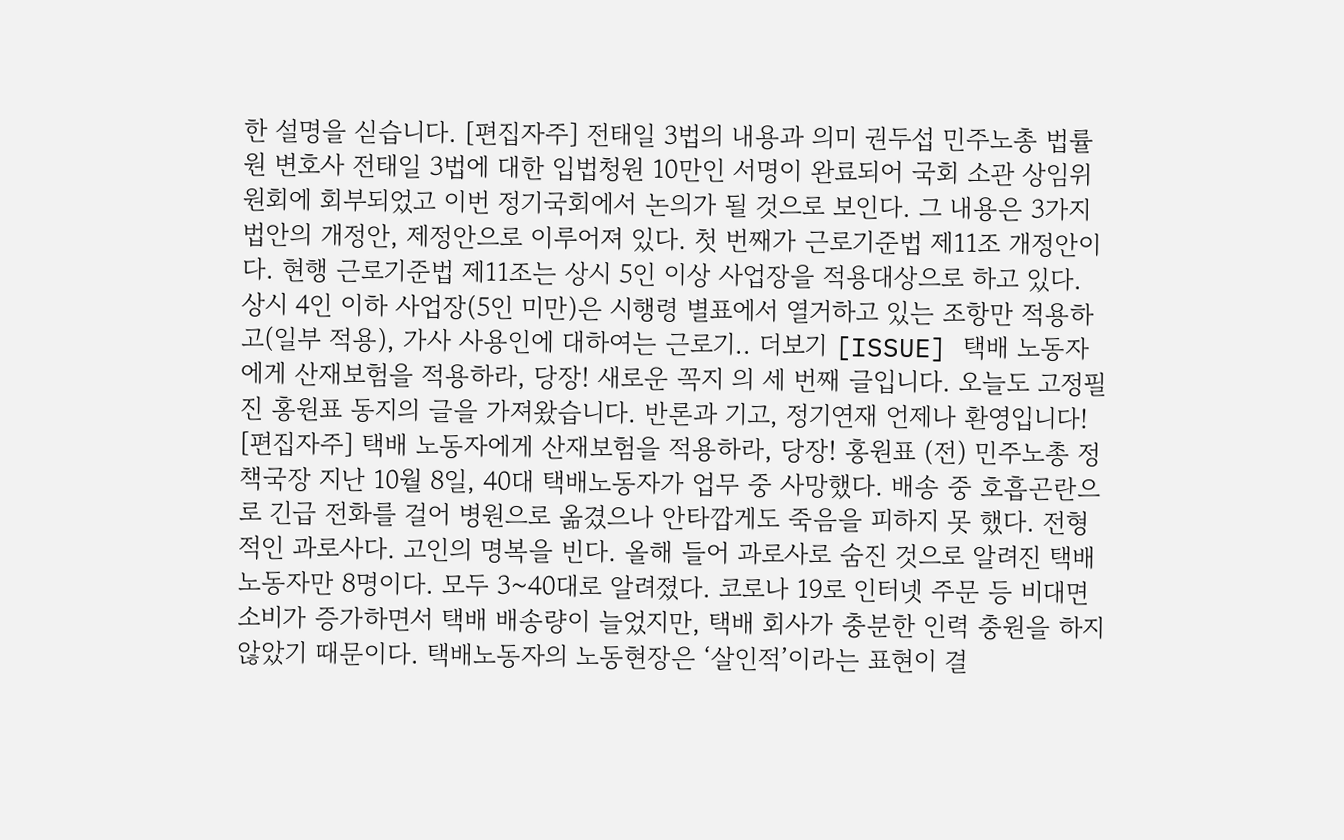한 설명을 싣습니다. [편집자주] 전태일 3법의 내용과 의미 권두섭 민주노총 법률원 변호사 전태일 3법에 대한 입법청원 10만인 서명이 완료되어 국회 소관 상임위원회에 회부되었고 이번 정기국회에서 논의가 될 것으로 보인다. 그 내용은 3가지 법안의 개정안, 제정안으로 이루어져 있다. 첫 번째가 근로기준법 제11조 개정안이다. 현행 근로기준법 제11조는 상시 5인 이상 사업장을 적용대상으로 하고 있다. 상시 4인 이하 사업장(5인 미만)은 시행령 별표에서 열거하고 있는 조항만 적용하고(일부 적용), 가사 사용인에 대하여는 근로기.. 더보기 [ISSUE] 택배 노동자에게 산재보험을 적용하라, 당장! 새로운 꼭지 의 세 번째 글입니다. 오늘도 고정필진 홍원표 동지의 글을 가져왔습니다. 반론과 기고, 정기연재 언제나 환영입니다! [편집자주] 택배 노동자에게 산재보험을 적용하라, 당장! 홍원표 (전) 민주노총 정책국장 지난 10월 8일, 40대 택배노동자가 업무 중 사망했다. 배송 중 호흡곤란으로 긴급 전화를 걸어 병원으로 옮겼으나 안타깝게도 죽음을 피하지 못 했다. 전형적인 과로사다. 고인의 명복을 빈다. 올해 들어 과로사로 숨진 것으로 알려진 택배노동자만 8명이다. 모두 3~40대로 알려졌다. 코로나 19로 인터넷 주문 등 비대면 소비가 증가하면서 택배 배송량이 늘었지만, 택배 회사가 충분한 인력 충원을 하지 않았기 때문이다. 택배노동자의 노동현장은 ‘살인적’이라는 표현이 결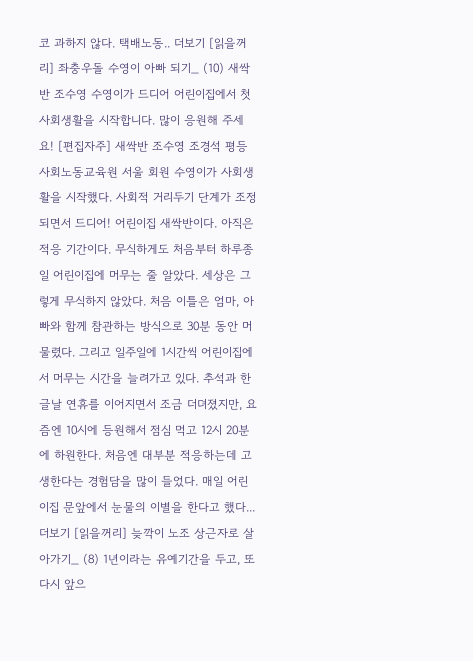코 과하지 않다. 택배노동.. 더보기 [읽을꺼리] 좌충우돌 수영이 아빠 되기_ (10) 새싹반 조수영 수영이가 드디어 어린이집에서 첫 사회생활을 시작합니다. 많이 응원해 주세요! [편집자주] 새싹반 조수영 조경석 평등사회노동교육원 서울 회원 수영이가 사회생활을 시작했다. 사회적 거리두기 단계가 조정되면서 드디어! 어린이집 새싹반이다. 아직은 적응 기간이다. 무식하게도 처음부터 하루종일 어린이집에 머무는 줄 알았다. 세상은 그렇게 무식하지 않았다. 처음 이틀은 엄마, 아빠와 함께 참관하는 방식으로 30분 동안 머물렸다. 그리고 일주일에 1시간씩 어린이집에서 머무는 시간을 늘려가고 있다. 추석과 한글날 연휴를 이어지면서 조금 더뎌졌지만, 요즘엔 10시에 등원해서 점심 먹고 12시 20분에 하원한다. 처음엔 대부분 적응하는데 고생한다는 경험담을 많이 들었다. 매일 어린이집 문앞에서 눈물의 이별을 한다고 했다... 더보기 [읽을꺼리] 늦깍이 노조 상근자로 살아가기_ (8) 1년이라는 유예기간을 두고, 또다시 앞으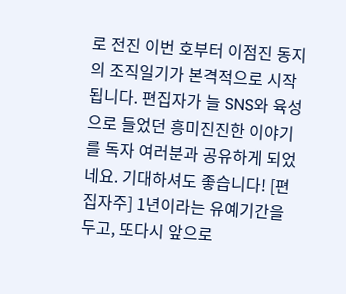로 전진 이번 호부터 이점진 동지의 조직일기가 본격적으로 시작됩니다. 편집자가 늘 SNS와 육성으로 들었던 흥미진진한 이야기를 독자 여러분과 공유하게 되었네요. 기대하셔도 좋습니다! [편집자주] 1년이라는 유예기간을 두고, 또다시 앞으로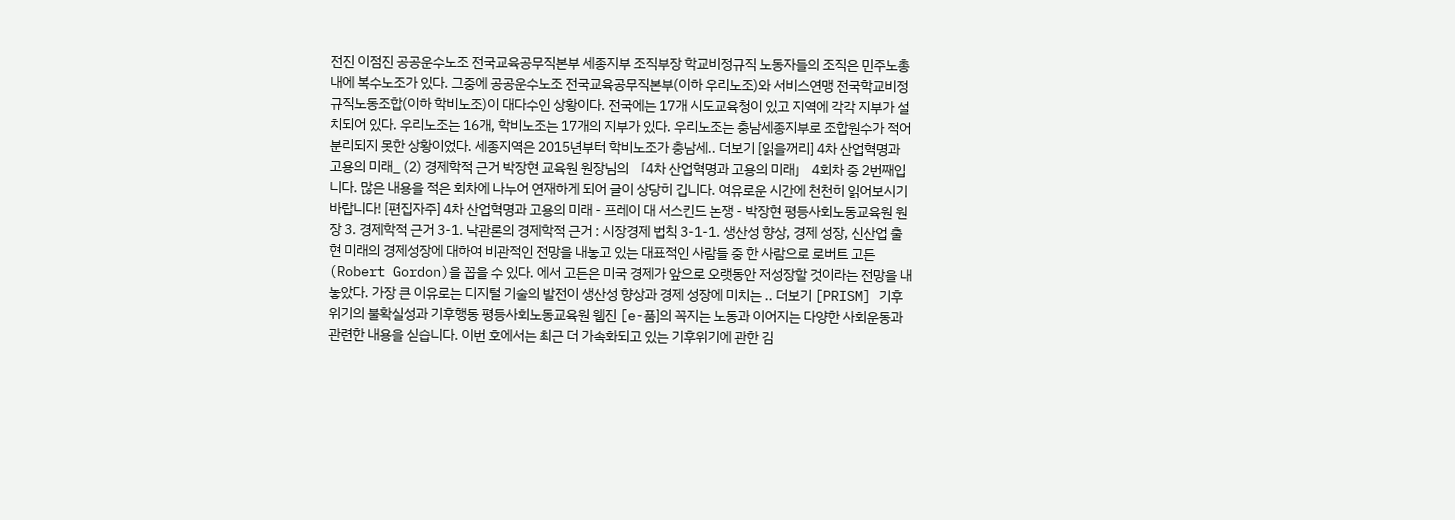전진 이점진 공공운수노조 전국교육공무직본부 세종지부 조직부장 학교비정규직 노동자들의 조직은 민주노총 내에 복수노조가 있다. 그중에 공공운수노조 전국교육공무직본부(이하 우리노조)와 서비스연맹 전국학교비정규직노동조합(이하 학비노조)이 대다수인 상황이다. 전국에는 17개 시도교육청이 있고 지역에 각각 지부가 설치되어 있다. 우리노조는 16개, 학비노조는 17개의 지부가 있다. 우리노조는 충남세종지부로 조합원수가 적어 분리되지 못한 상황이었다. 세종지역은 2015년부터 학비노조가 충남세.. 더보기 [읽을꺼리] 4차 산업혁명과 고용의 미래_ (2) 경제학적 근거 박장현 교육원 원장님의 「4차 산업혁명과 고용의 미래」 4회차 중 2번째입니다. 많은 내용을 적은 회차에 나누어 연재하게 되어 글이 상당히 깁니다. 여유로운 시간에 천천히 읽어보시기 바랍니다! [편집자주] 4차 산업혁명과 고용의 미래 - 프레이 대 서스킨드 논쟁 - 박장현 평등사회노동교육원 원장 3. 경제학적 근거 3-1. 낙관론의 경제학적 근거 : 시장경제 법칙 3-1-1. 생산성 향상, 경제 성장, 신산업 출현 미래의 경제성장에 대하여 비관적인 전망을 내놓고 있는 대표적인 사람들 중 한 사람으로 로버트 고든(Robert Gordon)을 꼽을 수 있다. 에서 고든은 미국 경제가 앞으로 오랫동안 저성장할 것이라는 전망을 내놓았다. 가장 큰 이유로는 디지털 기술의 발전이 생산성 향상과 경제 성장에 미치는 .. 더보기 [PRISM] 기후위기의 불확실성과 기후행동 평등사회노동교육원 웹진 [e-품]의 꼭지는 노동과 이어지는 다양한 사회운동과 관련한 내용을 싣습니다. 이번 호에서는 최근 더 가속화되고 있는 기후위기에 관한 김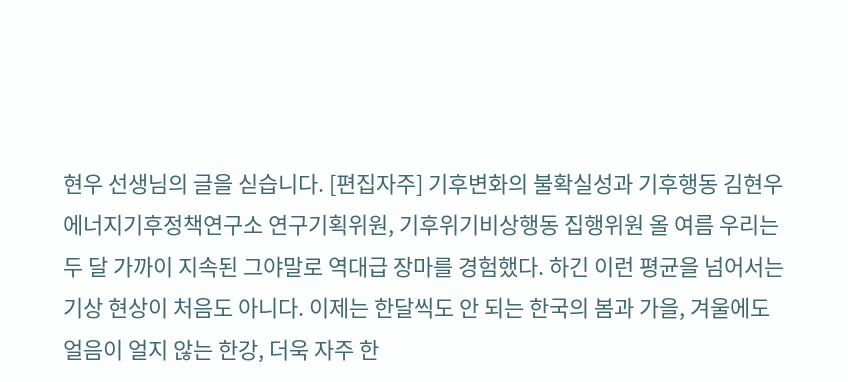현우 선생님의 글을 싣습니다. [편집자주] 기후변화의 불확실성과 기후행동 김현우 에너지기후정책연구소 연구기획위원, 기후위기비상행동 집행위원 올 여름 우리는 두 달 가까이 지속된 그야말로 역대급 장마를 경험했다. 하긴 이런 평균을 넘어서는 기상 현상이 처음도 아니다. 이제는 한달씩도 안 되는 한국의 봄과 가을, 겨울에도 얼음이 얼지 않는 한강, 더욱 자주 한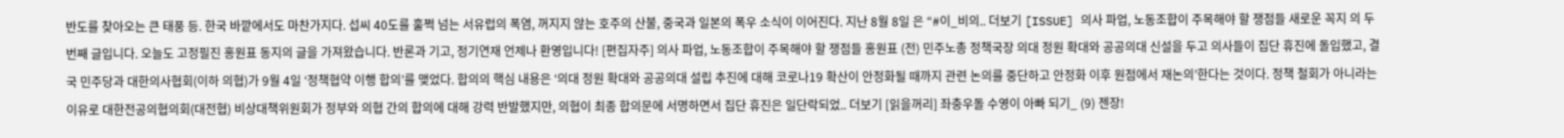반도를 찾아오는 큰 태풍 등. 한국 바깥에서도 마찬가지다. 섭씨 40도를 훌쩍 넘는 서유럽의 폭염, 꺼지지 않는 호주의 산불, 중국과 일본의 폭우 소식이 이어진다. 지난 8월 8일 은 “#이_비의.. 더보기 [ISSUE] 의사 파업, 노동조합이 주목해야 할 쟁점들 새로운 꼭지 의 두 번째 글입니다. 오늘도 고정필진 홍원표 동지의 글을 가져왔습니다. 반론과 기고, 정기연재 언제나 환영입니다! [편집자주] 의사 파업, 노동조합이 주목해야 할 쟁점들 홍원표 (전) 민주노총 정책국장 의대 정원 확대와 공공의대 신설을 두고 의사들이 집단 휴진에 돌입했고, 결국 민주당과 대한의사협회(이하 의협)가 9월 4일 ‘정책협약 이행 합의’를 맺었다. 합의의 핵심 내용은 ‘의대 정원 확대와 공공의대 설립 추진에 대해 코로나19 확산이 안정화될 때까지 관련 논의를 중단하고 안정화 이후 원점에서 재논의’한다는 것이다. 정책 철회가 아니라는 이유로 대한전공의협의회(대전협) 비상대책위원회가 정부와 의협 간의 합의에 대해 강력 반발했지만, 의협이 최종 합의문에 서명하면서 집단 휴진은 일단락되었.. 더보기 [읽을꺼리] 좌충우돌 수영이 아빠 되기_ (9) 젠장!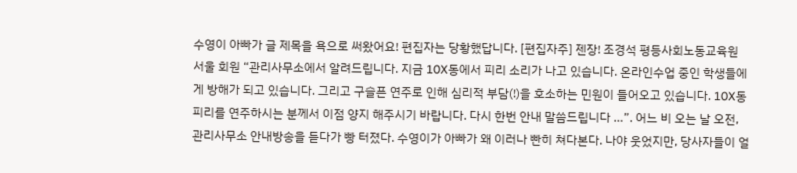수영이 아빠가 글 제목을 욕으로 써왔어요! 편집자는 당황했답니다. [편집자주] 젠장! 조경석 평등사회노동교육원 서울 회원 “관리사무소에서 알려드립니다. 지금 10X동에서 피리 소리가 나고 있습니다. 온라인수업 중인 학생들에게 방해가 되고 있습니다. 그리고 구슬픈 연주로 인해 심리적 부담(!)을 호소하는 민원이 들어오고 있습니다. 10X동 피리를 연주하시는 분께서 이점 양지 해주시기 바랍니다. 다시 한번 안내 말씀드립니다 …”. 어느 비 오는 날 오전, 관리사무소 안내방송을 듣다가 빵 터졌다. 수영이가 아빠가 왜 이러나 빤히 쳐다본다. 나야 웃었지만, 당사자들이 얼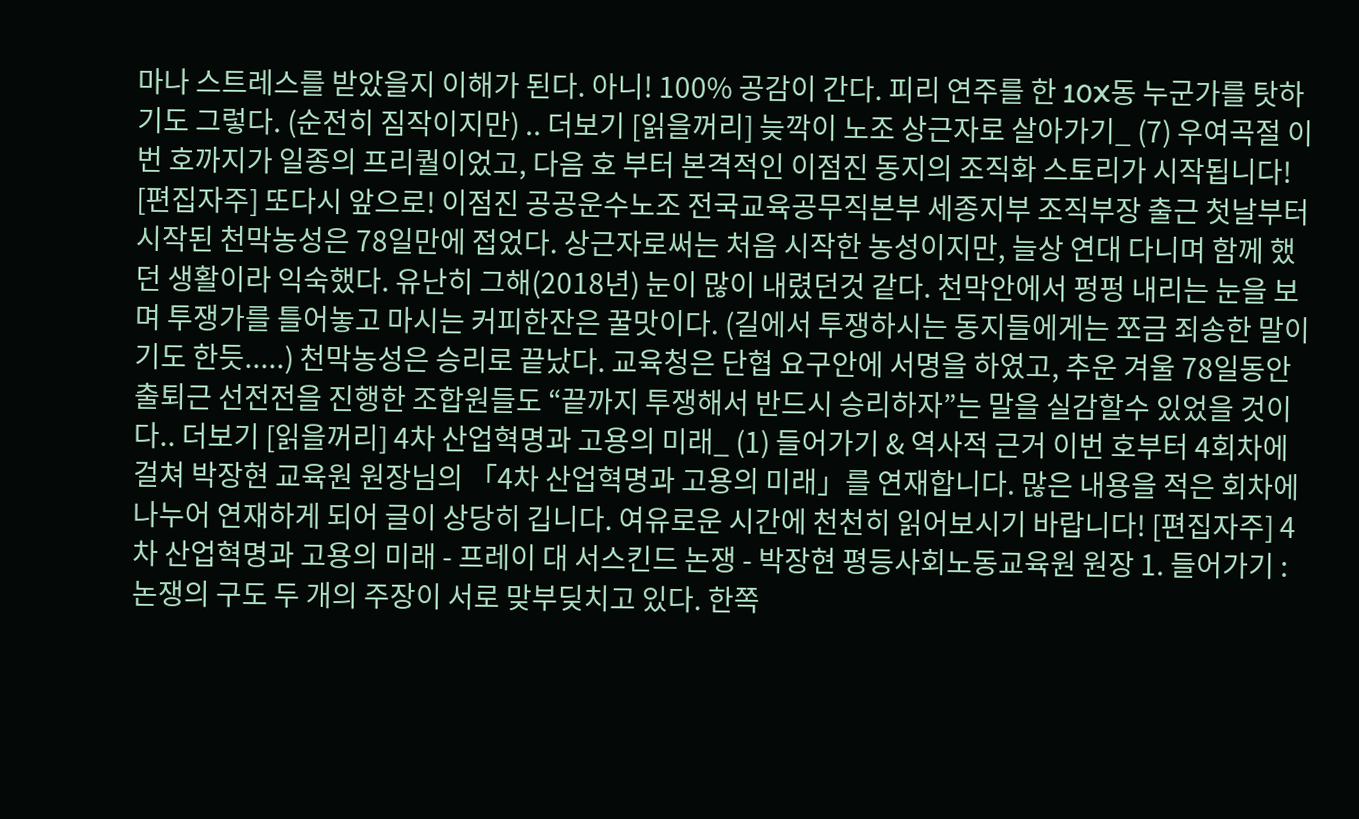마나 스트레스를 받았을지 이해가 된다. 아니! 100% 공감이 간다. 피리 연주를 한 10X동 누군가를 탓하기도 그렇다. (순전히 짐작이지만) .. 더보기 [읽을꺼리] 늦깍이 노조 상근자로 살아가기_ (7) 우여곡절 이번 호까지가 일종의 프리퀄이었고, 다음 호 부터 본격적인 이점진 동지의 조직화 스토리가 시작됩니다! [편집자주] 또다시 앞으로! 이점진 공공운수노조 전국교육공무직본부 세종지부 조직부장 출근 첫날부터 시작된 천막농성은 78일만에 접었다. 상근자로써는 처음 시작한 농성이지만, 늘상 연대 다니며 함께 했던 생활이라 익숙했다. 유난히 그해(2018년) 눈이 많이 내렸던것 같다. 천막안에서 펑펑 내리는 눈을 보며 투쟁가를 틀어놓고 마시는 커피한잔은 꿀맛이다. (길에서 투쟁하시는 동지들에게는 쪼금 죄송한 말이기도 한듯.....) 천막농성은 승리로 끝났다. 교육청은 단협 요구안에 서명을 하였고, 추운 겨울 78일동안 출퇴근 선전전을 진행한 조합원들도 “끝까지 투쟁해서 반드시 승리하자”는 말을 실감할수 있었을 것이다.. 더보기 [읽을꺼리] 4차 산업혁명과 고용의 미래_ (1) 들어가기 & 역사적 근거 이번 호부터 4회차에 걸쳐 박장현 교육원 원장님의 「4차 산업혁명과 고용의 미래」를 연재합니다. 많은 내용을 적은 회차에 나누어 연재하게 되어 글이 상당히 깁니다. 여유로운 시간에 천천히 읽어보시기 바랍니다! [편집자주] 4차 산업혁명과 고용의 미래 - 프레이 대 서스킨드 논쟁 - 박장현 평등사회노동교육원 원장 1. 들어가기 : 논쟁의 구도 두 개의 주장이 서로 맞부딪치고 있다. 한쪽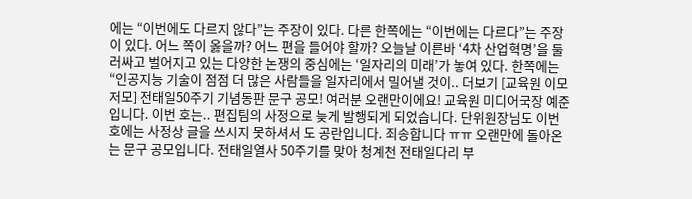에는 “이번에도 다르지 않다”는 주장이 있다. 다른 한쪽에는 “이번에는 다르다”는 주장이 있다. 어느 쪽이 옳을까? 어느 편을 들어야 할까? 오늘날 이른바 ‘4차 산업혁명’을 둘러싸고 벌어지고 있는 다양한 논쟁의 중심에는 ‘일자리의 미래’가 놓여 있다. 한쪽에는 “인공지능 기술이 점점 더 많은 사람들을 일자리에서 밀어낼 것이.. 더보기 [교육원 이모저모] 전태일50주기 기념동판 문구 공모! 여러분 오랜만이에요! 교육원 미디어국장 예준입니다. 이번 호는.. 편집팀의 사정으로 늦게 발행되게 되었습니다. 단위원장님도 이번 호에는 사정상 글을 쓰시지 못하셔서 도 공란입니다. 죄송합니다 ㅠㅠ 오랜만에 돌아온 는 문구 공모입니다. 전태일열사 50주기를 맞아 청계천 전태일다리 부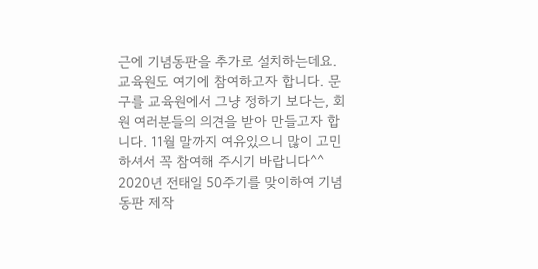근에 기념동판을 추가로 설치하는데요. 교육원도 여기에 참여하고자 합니다. 문구를 교육원에서 그냥 정하기 보다는, 회원 여러분들의 의견을 받아 만들고자 합니다. 11월 말까지 여유있으니 많이 고민하셔서 꼭 참여해 주시기 바랍니다^^ 2020년 전태일 50주기를 맞이하여 기념 동판 제작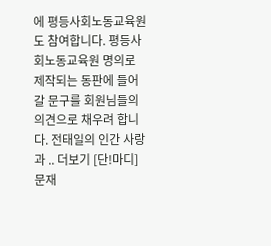에 평등사회노동교육원도 참여합니다. 평등사회노동교육원 명의로 제작되는 동판에 들어갈 문구를 회원님들의 의견으로 채우려 합니다. 전태일의 인간 사랑과 .. 더보기 [단!마디] 문재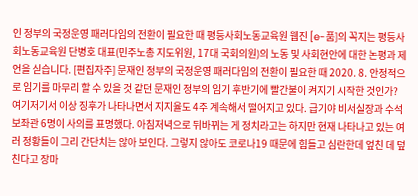인 정부의 국정운영 패러다임의 전환이 필요한 때 평등사회노동교육원 웹진 [e-품]의 꼭지는 평등사회노동교육원 단병호 대표(민주노총 지도위원, 17대 국회의원)의 노동 및 사회현안에 대한 논평과 제언을 싣습니다. [편집자주] 문재인 정부의 국정운영 패러다임의 전환이 필요한 때 2020. 8. 안정적으로 임기를 마무리 할 수 있을 것 같던 문재인 정부의 임기 후반기에 빨간불이 켜지기 시작한 것인가? 여기저기서 이상 징후가 나타나면서 지지율도 4주 계속해서 떨어지고 있다. 급기야 비서실장과 수석보좌관 6명이 사의를 표명했다. 아침저녁으로 뒤바뀌는 게 정치라고는 하지만 현재 나타나고 있는 여러 정황들이 그리 간단치는 않아 보인다. 그렇지 않아도 코로나19 때문에 힘들고 심란한데 엎친 데 덮친다고 장마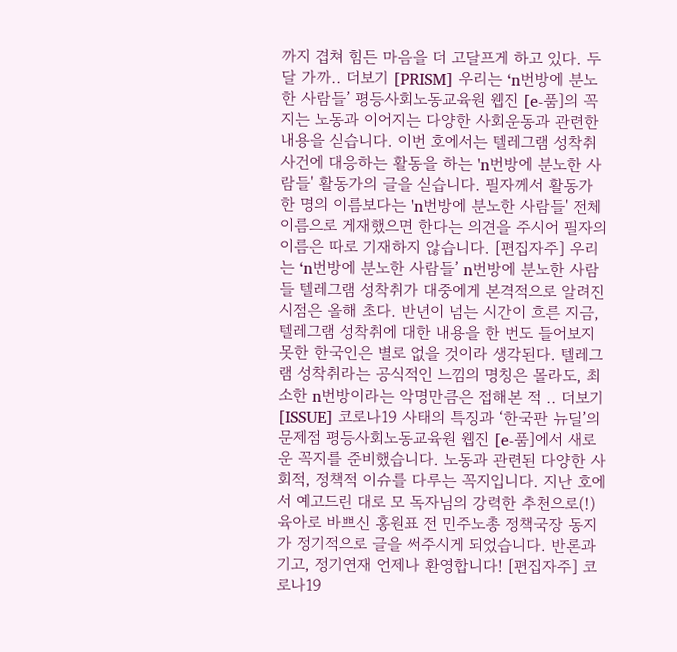까지 겹쳐 힘든 마음을 더 고달프게 하고 있다. 두 달 가까.. 더보기 [PRISM] 우리는 ‘n번방에 분노한 사람들’ 평등사회노동교육원 웹진 [e-품]의 꼭지는 노동과 이어지는 다양한 사회운동과 관련한 내용을 싣습니다. 이번 호에서는 텔레그램 성착취 사건에 대응하는 활동을 하는 'n번방에 분노한 사람들' 활동가의 글을 싣습니다. 필자께서 활동가 한 명의 이름보다는 'n번방에 분노한 사람들' 전체 이름으로 게재했으면 한다는 의견을 주시어 필자의 이름은 따로 기재하지 않습니다. [편집자주] 우리는 ‘n번방에 분노한 사람들’ n번방에 분노한 사람들 텔레그램 성착취가 대중에게 본격적으로 알려진 시점은 올해 초다. 반년이 넘는 시간이 흐른 지금, 텔레그램 성착취에 대한 내용을 한 번도 들어보지 못한 한국인은 별로 없을 것이라 생각된다. 텔레그램 성착취라는 공식적인 느낌의 명칭은 몰라도, 최소한 n번방이라는 악명만큼은 접해본 적 .. 더보기 [ISSUE] 코로나19 사태의 특징과 ‘한국판 뉴딜’의 문제점 평등사회노동교육원 웹진 [e-품]에서 새로운 꼭지를 준비했습니다. 노동과 관련된 다양한 사회적, 정책적 이슈를 다루는 꼭지입니다. 지난 호에서 예고드린 대로 모 독자님의 강력한 추천으로(!) 육아로 바쁘신 홍원표 전 민주노총 정책국장 동지가 정기적으로 글을 써주시게 되었습니다. 반론과 기고, 정기연재 언제나 환영합니다! [편집자주] 코로나19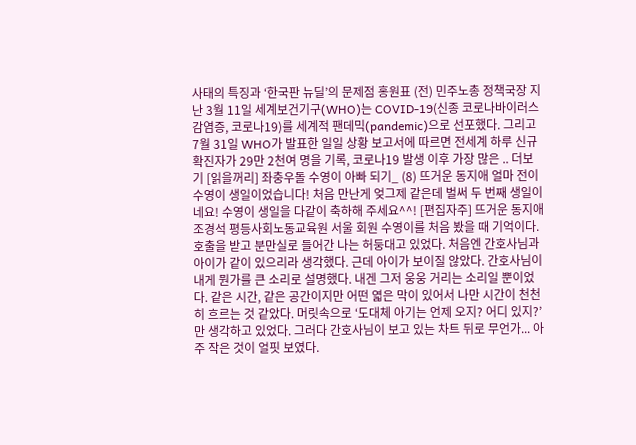사태의 특징과 ‘한국판 뉴딜’의 문제점 홍원표 (전) 민주노총 정책국장 지난 3월 11일 세계보건기구(WHO)는 COVID-19(신종 코로나바이러스 감염증, 코로나19)를 세계적 팬데믹(pandemic)으로 선포했다. 그리고 7월 31일 WHO가 발표한 일일 상황 보고서에 따르면 전세계 하루 신규 확진자가 29만 2천여 명을 기록, 코로나19 발생 이후 가장 많은 .. 더보기 [읽을꺼리] 좌충우돌 수영이 아빠 되기_ (8) 뜨거운 동지애 얼마 전이 수영이 생일이었습니다! 처음 만난게 엊그제 같은데 벌써 두 번째 생일이네요! 수영이 생일을 다같이 축하해 주세요^^! [편집자주] 뜨거운 동지애 조경석 평등사회노동교육원 서울 회원 수영이를 처음 봤을 때 기억이다. 호출을 받고 분만실로 들어간 나는 허둥대고 있었다. 처음엔 간호사님과 아이가 같이 있으리라 생각했다. 근데 아이가 보이질 않았다. 간호사님이 내게 뭔가를 큰 소리로 설명했다. 내겐 그저 웅웅 거리는 소리일 뿐이었다. 같은 시간, 같은 공간이지만 어떤 엷은 막이 있어서 나만 시간이 천천히 흐르는 것 같았다. 머릿속으로 ‘도대체 아기는 언제 오지? 어디 있지?’만 생각하고 있었다. 그러다 간호사님이 보고 있는 차트 뒤로 무언가... 아주 작은 것이 얼핏 보였다.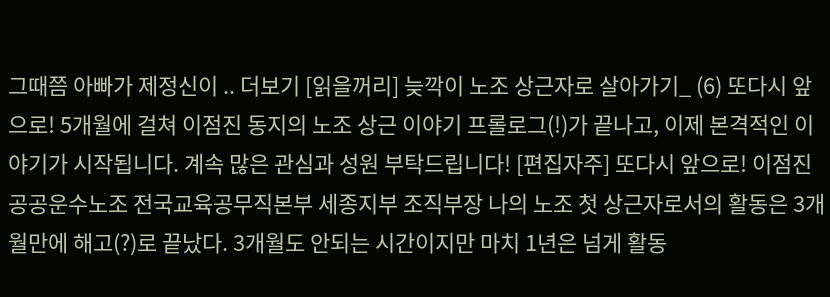그때쯤 아빠가 제정신이 .. 더보기 [읽을꺼리] 늦깍이 노조 상근자로 살아가기_ (6) 또다시 앞으로! 5개월에 걸쳐 이점진 동지의 노조 상근 이야기 프롤로그(!)가 끝나고, 이제 본격적인 이야기가 시작됩니다. 계속 많은 관심과 성원 부탁드립니다! [편집자주] 또다시 앞으로! 이점진 공공운수노조 전국교육공무직본부 세종지부 조직부장 나의 노조 첫 상근자로서의 활동은 3개월만에 해고(?)로 끝났다. 3개월도 안되는 시간이지만 마치 1년은 넘게 활동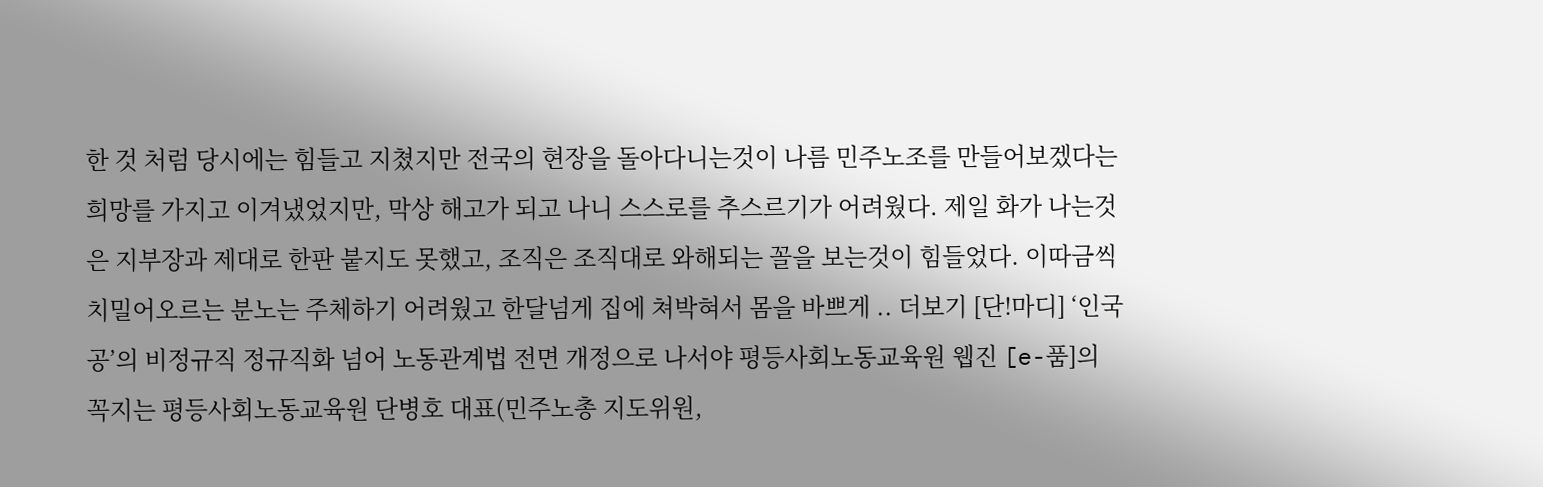한 것 처럼 당시에는 힘들고 지쳤지만 전국의 현장을 돌아다니는것이 나름 민주노조를 만들어보겠다는 희망를 가지고 이겨냈었지만, 막상 해고가 되고 나니 스스로를 추스르기가 어려웠다. 제일 화가 나는것은 지부장과 제대로 한판 붙지도 못했고, 조직은 조직대로 와해되는 꼴을 보는것이 힘들었다. 이따금씩 치밀어오르는 분노는 주체하기 어려웠고 한달넘게 집에 쳐박혀서 몸을 바쁘게 .. 더보기 [단!마디] ‘인국공’의 비정규직 정규직화 넘어 노동관계법 전면 개정으로 나서야 평등사회노동교육원 웹진 [e-품]의 꼭지는 평등사회노동교육원 단병호 대표(민주노총 지도위원,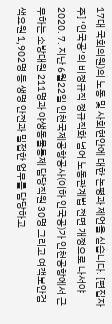17대 국회의원)의 노동 및 사회현안에 대한 논평과 제언을 싣습니다. [편집자주] ‘인국공’의 비정규직 정규직화 넘어 노동관계법 전면 개정으로 나서야 2020. 7. 지난 6월22일 인천국제공항공사(이하 인국공)가 인천공항에서 근무하는 소방대원 211명과 야생동물통제 담당직원 30명 그리고 여객보안검색요원 1,902명 등 생명 안전과 밀접한 업무를 담당하고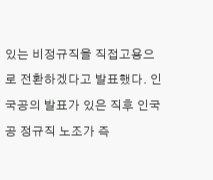있는 비정규직을 직접고용으로 전환하겠다고 발표했다. 인국공의 발표가 있은 직후 인국공 정규직 노조가 즉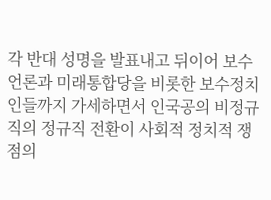각 반대 성명을 발표내고 뒤이어 보수언론과 미래통합당을 비롯한 보수정치인들까지 가세하면서 인국공의 비정규직의 정규직 전환이 사회적 정치적 쟁점의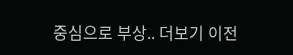중심으로 부상.. 더보기 이전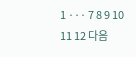1 ··· 7 8 9 10 11 12 다음